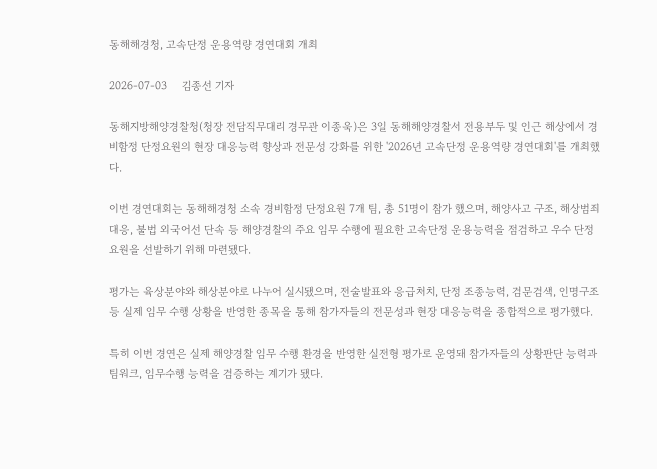동해해경청, 고속단정 운용역량 경연대회 개최

2026-07-03     김종선 기자

동해지방해양경찰청(청장 전담직무대리 경무관 이종욱)은 3일 동해해양경찰서 전용부두 및 인근 해상에서 경비함정 단정요원의 현장 대응능력 향상과 전문성 강화를 위한 '2026년 고속단정 운용역량 경연대회'를 개최했다.

이번 경연대회는 동해해경청 소속 경비함정 단정요원 7개 팀, 총 51명이 참가 했으며, 해양사고 구조, 해상범죄 대응, 불법 외국어선 단속 등 해양경찰의 주요 임무 수행에 필요한 고속단정 운용능력을 점검하고 우수 단정요원을 선발하기 위해 마련됐다.

평가는 육상분야와 해상분야로 나누어 실시됐으며, 전술발표와 응급처치, 단정 조종능력, 검문검색, 인명구조 등 실제 임무 수행 상황을 반영한 종목을 통해 참가자들의 전문성과 현장 대응능력을 종합적으로 평가했다.

특히 이번 경연은 실제 해양경찰 임무 수행 환경을 반영한 실전형 평가로 운영돼 참가자들의 상황판단 능력과 팀워크, 임무수행 능력을 검증하는 계기가 됐다.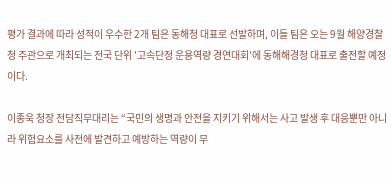평가 결과에 따라 성적이 우수한 2개 팀은 동해청 대표로 선발하며, 이들 팀은 오는 9월 해양경찰청 주관으로 개최되는 전국 단위 '고속단정 운용역량 경연대회'에 동해해경청 대표로 출전할 예정이다.

이종욱 청장 전담직무대리는 “국민의 생명과 안전을 지키기 위해서는 사고 발생 후 대응뿐만 아니라 위험요소를 사전에 발견하고 예방하는 역량이 무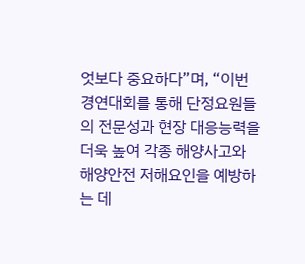엇보다 중요하다”며, “이번 경연대회를 통해 단정요원들의 전문성과 현장 대응능력을 더욱 높여 각종 해양사고와 해양안전 저해요인을 예방하는 데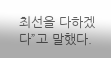최선을 다하겠다”고 말했다.